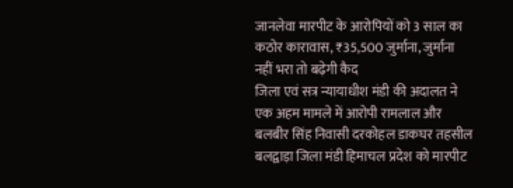जानलेवा मारपीट के आरोपियों को 3 साल का कठोर कारावास, ₹35,500 जुर्माना, जुर्माना नहीं भरा तो बढ़ेगी कैद
जिला एवं सत्र न्यायाधीश मंडी की अदालत ने एक अहम मामले में आरोपी रामलाल और बलबीर सिंह निवासी दरकोहल डाकघर तहसील बलद्वाड़ा जिला मंडी हिमाचल प्रदेश को मारपीट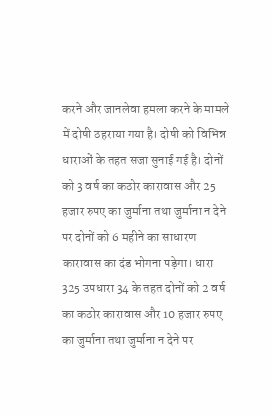करने और जानलेवा हमला करने के मामले में दोषी ठहराया गया है। दोषी को विभिन्न धाराओं के तहत सजा सुनाई गई है। दोनों को 3 वर्ष का कठोर कारावास और 25 हजार रुपए का जुर्माना तथा जुर्माना न देने पर दोनों को 6 महीने का साधारण कारावास का दंड भोगना पड़ेगा। धारा 325 उपधारा 34 के तहत दोनों को 2 वर्ष का कठोर कारावास और 10 हजार रुपए का जुर्माना तथा जुर्माना न देने पर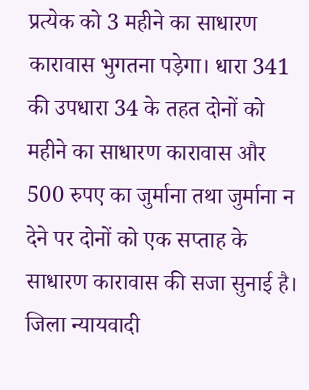प्रत्येक को 3 महीने का साधारण कारावास भुगतना पड़ेगा। धारा 341 की उपधारा 34 के तहत दोनों को महीने का साधारण कारावास और 500 रुपए का जुर्माना तथा जुर्माना न देने पर दोनों को एक सप्ताह के साधारण कारावास की सजा सुनाई है। जिला न्यायवादी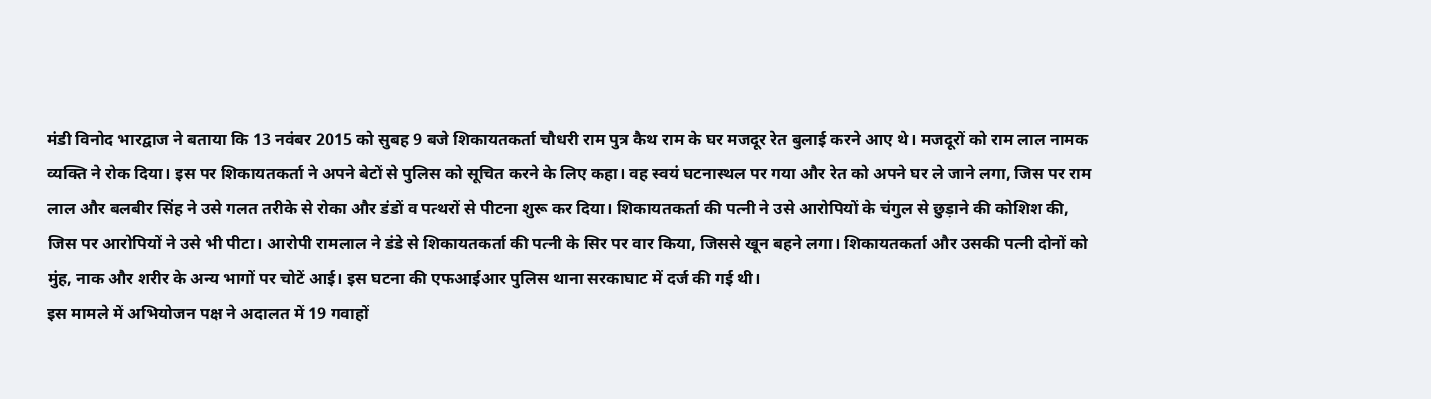मंडी विनोद भारद्वाज ने बताया कि 13 नवंबर 2015 को सुबह 9 बजे शिकायतकर्ता चौधरी राम पुत्र कैथ राम के घर मजदूर रेत बुलाई करने आए थे। मजदूरों को राम लाल नामक व्यक्ति ने रोक दिया। इस पर शिकायतकर्ता ने अपने बेटों से पुलिस को सूचित करने के लिए कहा। वह स्वयं घटनास्थल पर गया और रेत को अपने घर ले जाने लगा, जिस पर राम लाल और बलबीर सिंह ने उसे गलत तरीके से रोका और डंडों व पत्थरों से पीटना शुरू कर दिया। शिकायतकर्ता की पत्नी ने उसे आरोपियों के चंगुल से छुड़ाने की कोशिश की, जिस पर आरोपियों ने उसे भी पीटा। आरोपी रामलाल ने डंडे से शिकायतकर्ता की पत्नी के सिर पर वार किया, जिससे खून बहने लगा। शिकायतकर्ता और उसकी पत्नी दोनों को मुंह, नाक और शरीर के अन्य भागों पर चोटें आई। इस घटना की एफआईआर पुलिस थाना सरकाघाट में दर्ज की गई थी।
इस मामले में अभियोजन पक्ष ने अदालत में 19 गवाहों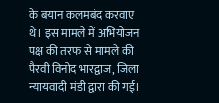के बयान कलमबंद करवाए थे। इस मामले में अभियोजन पक्ष की तरफ से मामले की पैरवी विनोद भारद्वाज, जिला न्यायवादी मंडी द्वारा की गई।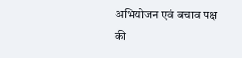अभियोजन एवं बचाव पक्ष की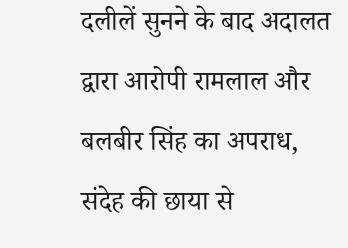दलीलें सुनने के बाद अदालत द्वारा आरोपी रामलाल और बलबीर सिंह का अपराध, संदेह की छाया से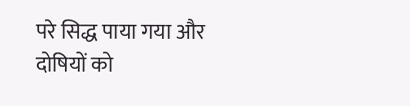परे सिद्ध पाया गया और दोषियों को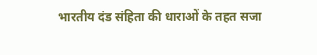भारतीय दंड संहिता की धाराओं के तहत सजा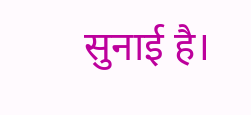सुनाई है।